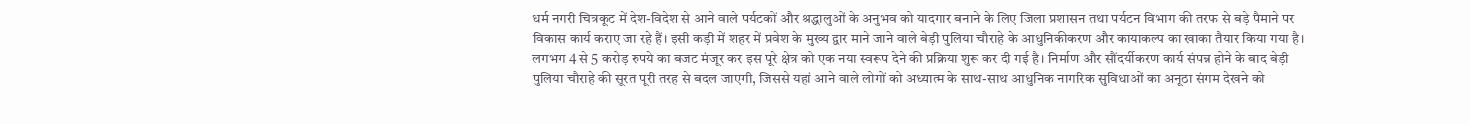धर्म नगरी चित्रकूट में देश-विदेश से आने वाले पर्यटकों और श्रद्धालुओं के अनुभव को यादगार बनाने के लिए जिला प्रशासन तथा पर्यटन विभाग की तरफ से बड़े पैमाने पर विकास कार्य कराए जा रहे हैं। इसी कड़ी में शहर में प्रवेश के मुख्य द्वार माने जाने वाले बेड़ी पुलिया चौराहे के आधुनिकीकरण और कायाकल्प का खाका तैयार किया गया है। लगभग 4 से 5 करोड़ रुपये का बजट मंजूर कर इस पूरे क्षेत्र को एक नया स्वरूप देने की प्रक्रिया शुरू कर दी गई है। निर्माण और सौंदर्यीकरण कार्य संपन्न होने के बाद बेड़ी पुलिया चौराहे की सूरत पूरी तरह से बदल जाएगी, जिससे यहां आने वाले लोगों को अध्यात्म के साथ-साथ आधुनिक नागरिक सुविधाओं का अनूठा संगम देखने को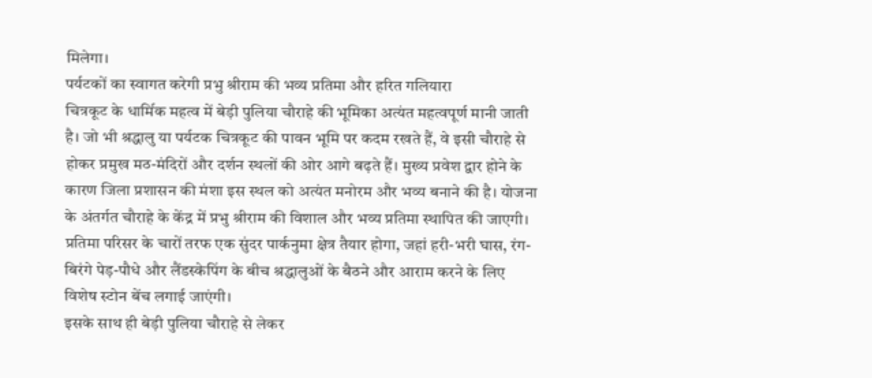मिलेगा।
पर्यटकों का स्वागत करेगी प्रभु श्रीराम की भव्य प्रतिमा और हरित गलियारा
चित्रकूट के धार्मिक महत्व में बेड़ी पुलिया चौराहे की भूमिका अत्यंत महत्वपूर्ण मानी जाती है। जो भी श्रद्धालु या पर्यटक चित्रकूट की पावन भूमि पर कदम रखते हैं, वे इसी चौराहे से होकर प्रमुख मठ-मंदिरों और दर्शन स्थलों की ओर आगे बढ़ते हैं। मुख्य प्रवेश द्वार होने के कारण जिला प्रशासन की मंशा इस स्थल को अत्यंत मनोरम और भव्य बनाने की है। योजना के अंतर्गत चौराहे के केंद्र में प्रभु श्रीराम की विशाल और भव्य प्रतिमा स्थापित की जाएगी। प्रतिमा परिसर के चारों तरफ एक सुंदर पार्कनुमा क्षेत्र तैयार होगा, जहां हरी-भरी घास, रंग-बिरंगे पेड़-पौधे और लैंडस्केपिंग के बीच श्रद्धालुओं के बैठने और आराम करने के लिए विशेष स्टोन बेंच लगाई जाएंगी।
इसके साथ ही बेड़ी पुलिया चौराहे से लेकर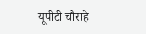यूपीटी चौराहे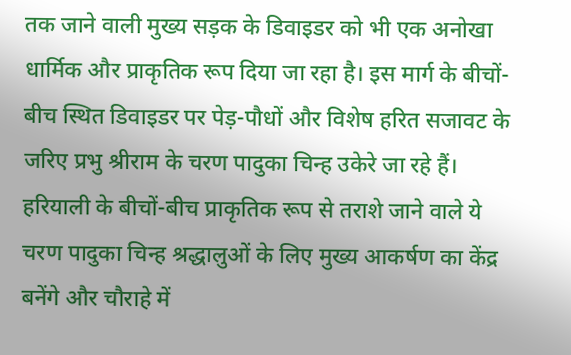तक जाने वाली मुख्य सड़क के डिवाइडर को भी एक अनोखा धार्मिक और प्राकृतिक रूप दिया जा रहा है। इस मार्ग के बीचों-बीच स्थित डिवाइडर पर पेड़-पौधों और विशेष हरित सजावट के जरिए प्रभु श्रीराम के चरण पादुका चिन्ह उकेरे जा रहे हैं। हरियाली के बीचों-बीच प्राकृतिक रूप से तराशे जाने वाले ये चरण पादुका चिन्ह श्रद्धालुओं के लिए मुख्य आकर्षण का केंद्र बनेंगे और चौराहे में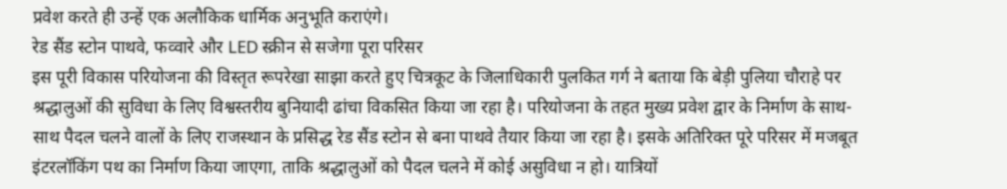प्रवेश करते ही उन्हें एक अलौकिक धार्मिक अनुभूति कराएंगे।
रेड सैंड स्टोन पाथवे, फव्वारे और LED स्क्रीन से सजेगा पूरा परिसर
इस पूरी विकास परियोजना की विस्तृत रूपरेखा साझा करते हुए चित्रकूट के जिलाधिकारी पुलकित गर्ग ने बताया कि बेड़ी पुलिया चौराहे पर श्रद्धालुओं की सुविधा के लिए विश्वस्तरीय बुनियादी ढांचा विकसित किया जा रहा है। परियोजना के तहत मुख्य प्रवेश द्वार के निर्माण के साथ-साथ पैदल चलने वालों के लिए राजस्थान के प्रसिद्ध रेड सैंड स्टोन से बना पाथवे तैयार किया जा रहा है। इसके अतिरिक्त पूरे परिसर में मजबूत इंटरलॉकिंग पथ का निर्माण किया जाएगा, ताकि श्रद्धालुओं को पैदल चलने में कोई असुविधा न हो। यात्रियों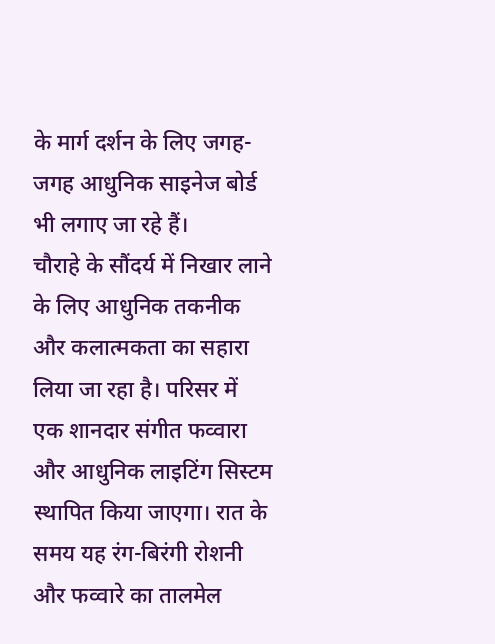के मार्ग दर्शन के लिए जगह-जगह आधुनिक साइनेज बोर्ड भी लगाए जा रहे हैं।
चौराहे के सौंदर्य में निखार लाने के लिए आधुनिक तकनीक और कलात्मकता का सहारा लिया जा रहा है। परिसर में एक शानदार संगीत फव्वारा और आधुनिक लाइटिंग सिस्टम स्थापित किया जाएगा। रात के समय यह रंग-बिरंगी रोशनी और फव्वारे का तालमेल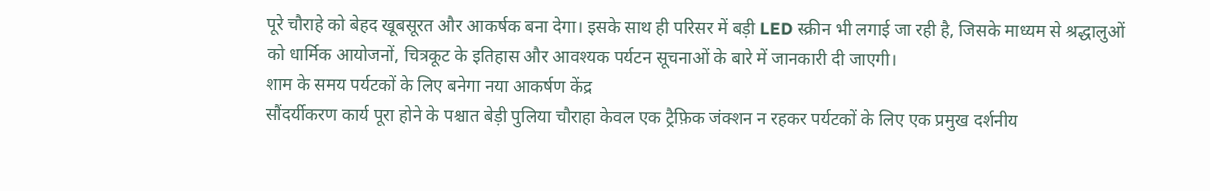पूरे चौराहे को बेहद खूबसूरत और आकर्षक बना देगा। इसके साथ ही परिसर में बड़ी LED स्क्रीन भी लगाई जा रही है, जिसके माध्यम से श्रद्धालुओं को धार्मिक आयोजनों, चित्रकूट के इतिहास और आवश्यक पर्यटन सूचनाओं के बारे में जानकारी दी जाएगी।
शाम के समय पर्यटकों के लिए बनेगा नया आकर्षण केंद्र
सौंदर्यीकरण कार्य पूरा होने के पश्चात बेड़ी पुलिया चौराहा केवल एक ट्रैफ़िक जंक्शन न रहकर पर्यटकों के लिए एक प्रमुख दर्शनीय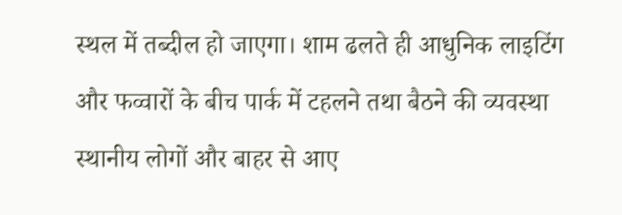स्थल में तब्दील हो जाएगा। शाम ढलते ही आधुनिक लाइटिंग और फव्वारों के बीच पार्क में टहलने तथा बैठने की व्यवस्था स्थानीय लोगों और बाहर से आए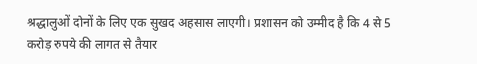श्रद्धालुओं दोनों के लिए एक सुखद अहसास लाएगी। प्रशासन को उम्मीद है कि 4 से 5 करोड़ रुपये की लागत से तैयार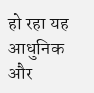हो रहा यह आधुनिक और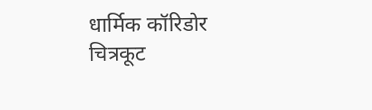धार्मिक कॉरिडोर चित्रकूट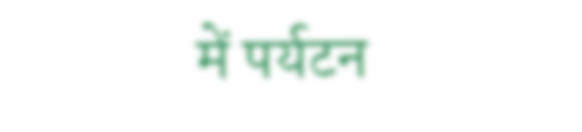में पर्यटन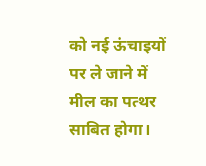को नई ऊंचाइयों पर ले जाने में मील का पत्थर साबित होगा।